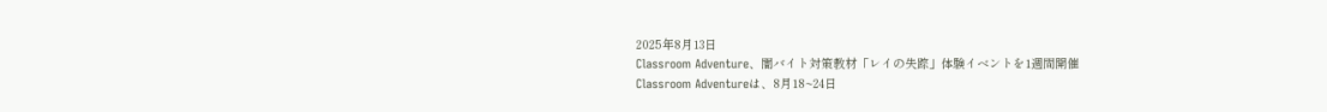2025年8月13日
Classroom Adventure、闇バイト対策教材「レイの失踪」体験イベントを1週間開催
Classroom Adventureは、8月18~24日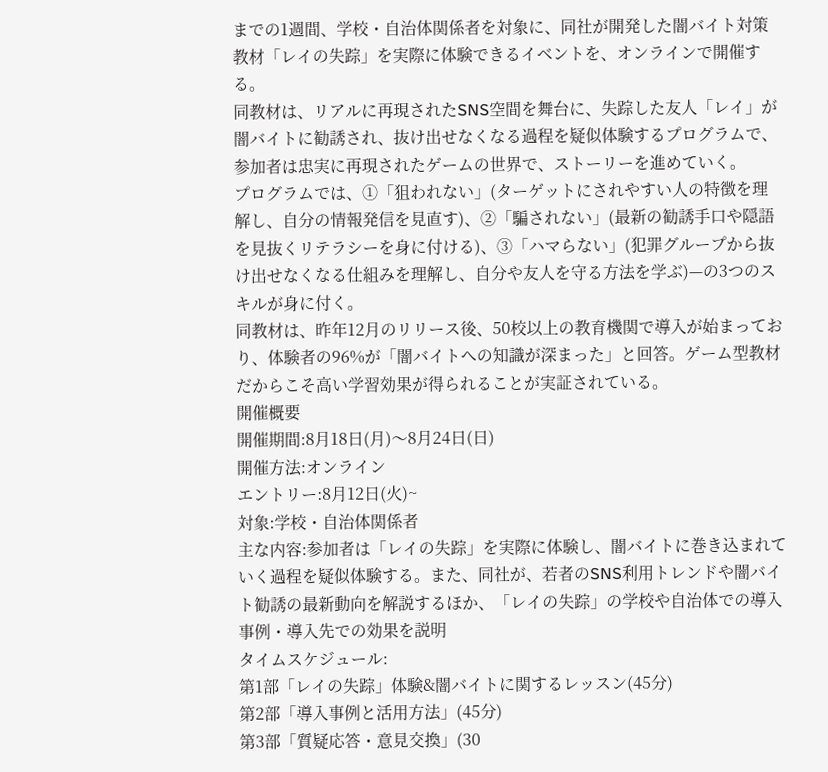までの1週間、学校・自治体関係者を対象に、同社が開発した闇バイト対策教材「レイの失踪」を実際に体験できるイベントを、オンラインで開催する。
同教材は、リアルに再現されたSNS空間を舞台に、失踪した友人「レイ」が闇バイトに勧誘され、抜け出せなくなる過程を疑似体験するプログラムで、参加者は忠実に再現されたゲームの世界で、ストーリーを進めていく。
プログラムでは、①「狙われない」(ターゲットにされやすい人の特徴を理解し、自分の情報発信を見直す)、②「騙されない」(最新の勧誘手口や隠語を見抜くリテラシーを身に付ける)、③「ハマらない」(犯罪グループから抜け出せなくなる仕組みを理解し、自分や友人を守る方法を学ぶ)—の3つのスキルが身に付く。
同教材は、昨年12月のリリース後、50校以上の教育機関で導入が始まっており、体験者の96%が「闇バイトへの知識が深まった」と回答。ゲーム型教材だからこそ高い学習効果が得られることが実証されている。
開催概要
開催期間:8月18日(月)〜8月24日(日)
開催方法:オンライン
エントリー:8月12日(火)~
対象:学校・自治体関係者
主な内容:参加者は「レイの失踪」を実際に体験し、闇バイトに巻き込まれていく過程を疑似体験する。また、同社が、若者のSNS利用トレンドや闇バイト勧誘の最新動向を解説するほか、「レイの失踪」の学校や自治体での導入事例・導入先での効果を説明
タイムスケジュール:
第1部「レイの失踪」体験&闇バイトに関するレッスン(45分)
第2部「導入事例と活用方法」(45分)
第3部「質疑応答・意見交換」(30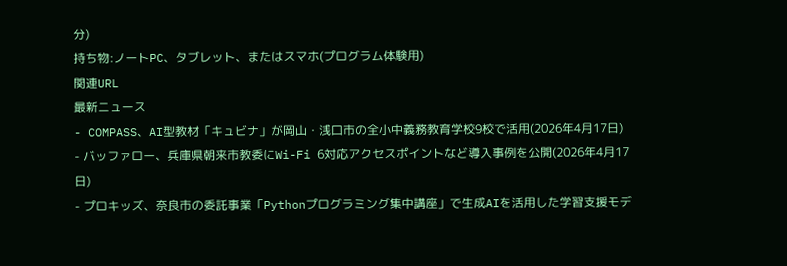分)
持ち物:ノートPC、タブレット、またはスマホ(プログラム体験用)
関連URL
最新ニュース
- COMPASS、AI型教材「キュビナ」が岡山・浅口市の全小中義務教育学校9校で活用(2026年4月17日)
- バッファロー、兵庫県朝来市教委にWi-Fi 6対応アクセスポイントなど導入事例を公開(2026年4月17日)
- プロキッズ、奈良市の委託事業「Pythonプログラミング集中講座」で生成AIを活用した学習支援モデ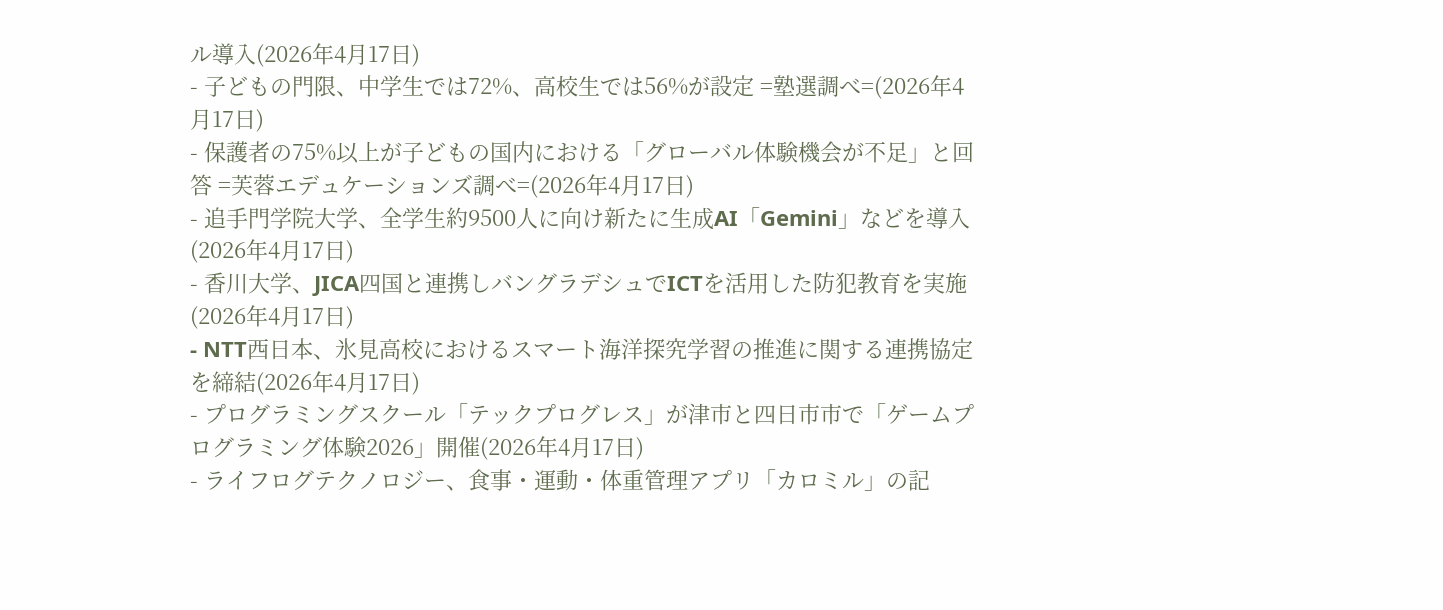ル導入(2026年4月17日)
- 子どもの門限、中学生では72%、高校生では56%が設定 =塾選調べ=(2026年4月17日)
- 保護者の75%以上が子どもの国内における「グローバル体験機会が不足」と回答 =芙蓉エデュケーションズ調べ=(2026年4月17日)
- 追手門学院大学、全学生約9500人に向け新たに生成AI「Gemini」などを導入(2026年4月17日)
- 香川大学、JICA四国と連携しバングラデシュでICTを活用した防犯教育を実施(2026年4月17日)
- NTT西日本、氷見高校におけるスマート海洋探究学習の推進に関する連携協定を締結(2026年4月17日)
- プログラミングスクール「テックプログレス」が津市と四日市市で「ゲームプログラミング体験2026」開催(2026年4月17日)
- ライフログテクノロジー、食事・運動・体重管理アプリ「カロミル」の記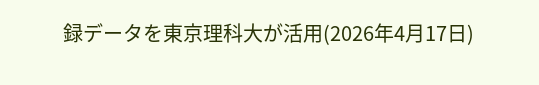録データを東京理科大が活用(2026年4月17日)